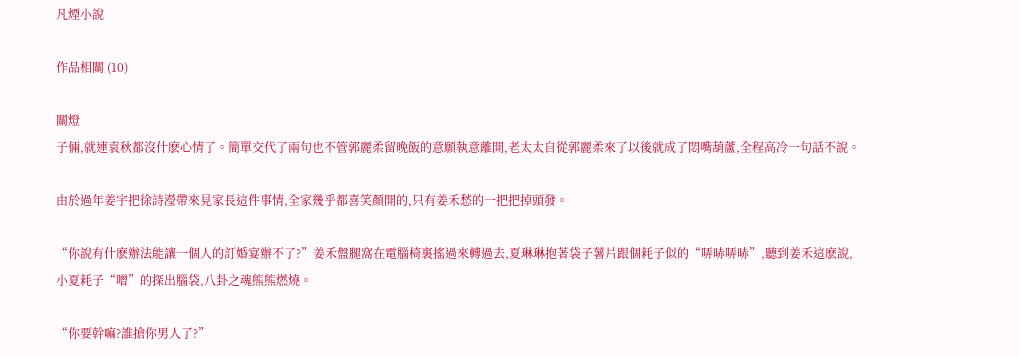凡煙小說

作品相關 (10)

關燈
子倆,就連袁秋都沒什麽心情了。簡單交代了兩句也不管郭麗柔留晚飯的意願執意離開,老太太自從郭麗柔來了以後就成了悶嘴葫蘆,全程高冷一句話不說。

由於過年姜宇把徐詩瀅帶來見家長這件事情,全家幾乎都喜笑顏開的,只有姜禾愁的一把把掉頭發。

“你說有什麽辦法能讓一個人的訂婚宴辦不了?”姜禾盤腿窩在電腦椅裏搖過來轉過去,夏琳琳抱著袋子薯片跟個耗子似的“哢哧哢哧”,聽到姜禾這麽說,小夏耗子“噌”的探出腦袋,八卦之魂熊熊燃燒。

“你要幹嘛?誰搶你男人了?”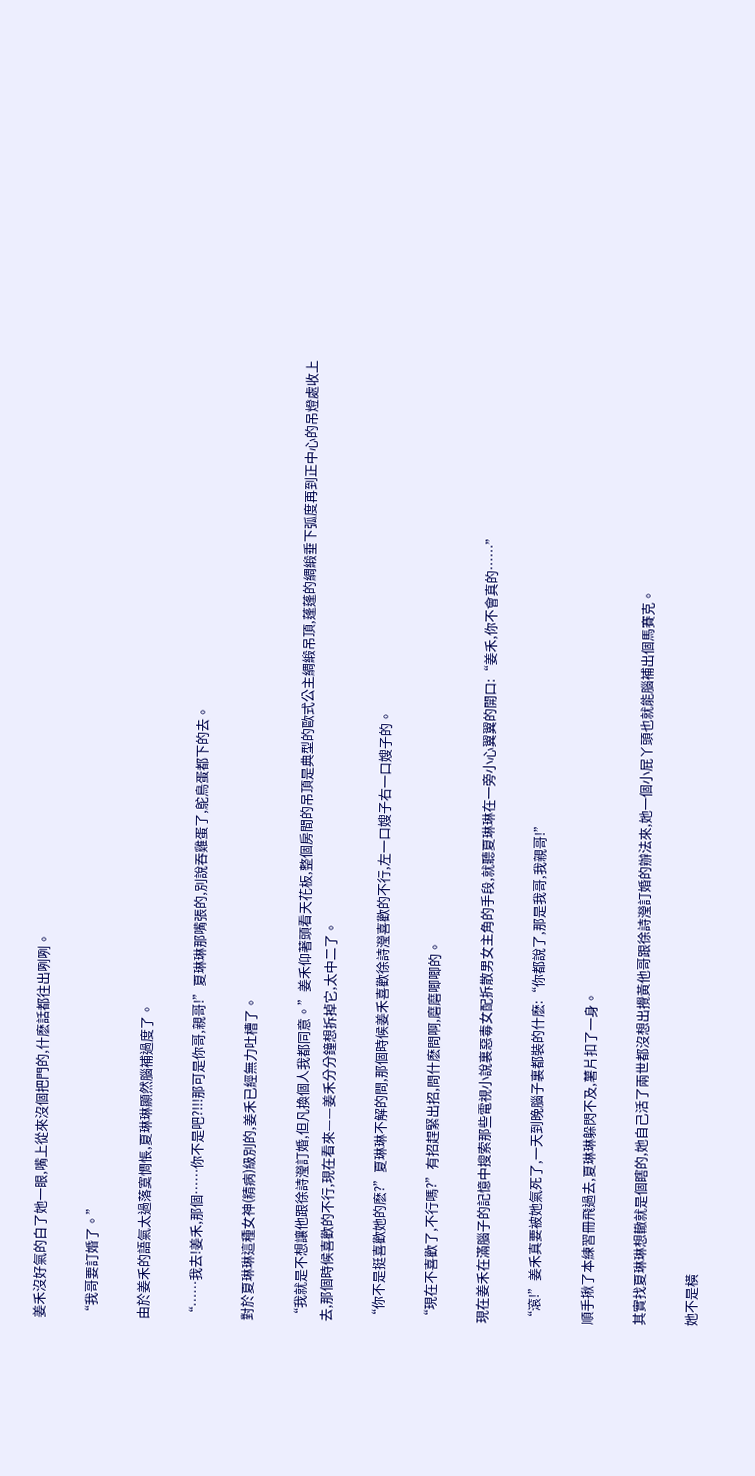姜禾沒好氣的白了她一眼,嘴上從來沒個把門的,什麽話都往出咧咧。

“我哥要訂婚了。”

由於姜禾的語氣太過落寞惆悵,夏琳琳顯然腦補過度了。

“……我去!姜禾,那個……你不是吧?!!!那可是你哥,親哥!”夏琳琳那嘴張的,別說吞雞蛋了,鴕鳥蛋都下的去。

對於夏琳琳這種女神(精病)級別的,姜禾已經無力吐槽了。

“我就是不想讓他跟徐詩瀅訂婚,但凡換個人我都同意。”姜禾仰著頭看天花板,整個房間的吊頂是典型的歐式公主綢緞吊頂,蓬蓬的綢緞垂下弧度再到正中心的吊燈處收上去,那個時候喜歡的不行,現在看來——姜禾分分鐘想拆掉它,太中二了。

“你不是挺喜歡她的麽?”夏琳琳不解的問,那個時候姜禾喜歡徐詩瀅喜歡的不行,左一口嫂子右一口嫂子的。

“現在不喜歡了,不行嗎?”有招趕緊出招,問什麽問啊,磨磨唧唧的。

現在姜禾在滿腦子的記憶中搜索那些電視小說裏惡毒女配拆散男女主角的手段,就聽夏琳琳在一旁小心翼翼的開口:“姜禾,你不會真的……”

“滾!”姜禾真要被她氣死了,一天到晚腦子裏都裝的什麽:“你都說了,那是我哥,我親哥!”

順手揪了本練習冊飛過去,夏琳琳躲閃不及,薯片扣了一身。

其實找夏琳琳想轍就是個瞎的,她自己活了兩世都沒想出攪黃他哥跟徐詩瀅訂婚的辦法來,她一個小屁丫頭也就能腦補出個馬賽克。

她不是橫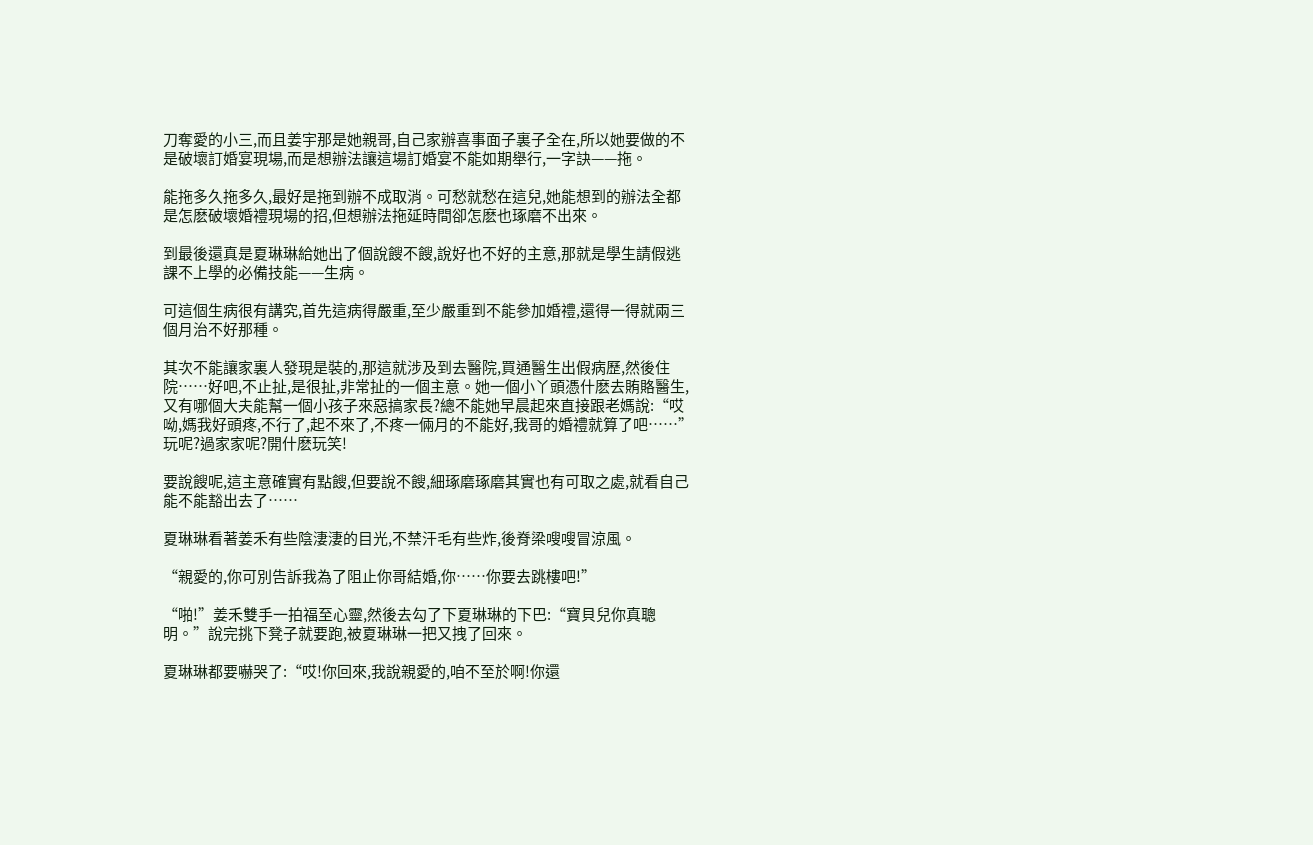刀奪愛的小三,而且姜宇那是她親哥,自己家辦喜事面子裏子全在,所以她要做的不是破壞訂婚宴現場,而是想辦法讓這場訂婚宴不能如期舉行,一字訣——拖。

能拖多久拖多久,最好是拖到辦不成取消。可愁就愁在這兒,她能想到的辦法全都是怎麽破壞婚禮現場的招,但想辦法拖延時間卻怎麽也琢磨不出來。

到最後還真是夏琳琳給她出了個說餿不餿,說好也不好的主意,那就是學生請假逃課不上學的必備技能——生病。

可這個生病很有講究,首先這病得嚴重,至少嚴重到不能參加婚禮,還得一得就兩三個月治不好那種。

其次不能讓家裏人發現是裝的,那這就涉及到去醫院,買通醫生出假病歷,然後住院……好吧,不止扯,是很扯,非常扯的一個主意。她一個小丫頭憑什麽去賄賂醫生,又有哪個大夫能幫一個小孩子來惡搞家長?總不能她早晨起來直接跟老媽說:“哎呦,媽我好頭疼,不行了,起不來了,不疼一倆月的不能好,我哥的婚禮就算了吧……”玩呢?過家家呢?開什麽玩笑!

要說餿呢,這主意確實有點餿,但要說不餿,細琢磨琢磨其實也有可取之處,就看自己能不能豁出去了……

夏琳琳看著姜禾有些陰淒淒的目光,不禁汗毛有些炸,後脊梁嗖嗖冒涼風。

“親愛的,你可別告訴我為了阻止你哥結婚,你……你要去跳樓吧!”

“啪!”姜禾雙手一拍福至心靈,然後去勾了下夏琳琳的下巴:“寶貝兒你真聰明。”說完挑下凳子就要跑,被夏琳琳一把又拽了回來。

夏琳琳都要嚇哭了:“哎!你回來,我說親愛的,咱不至於啊!你還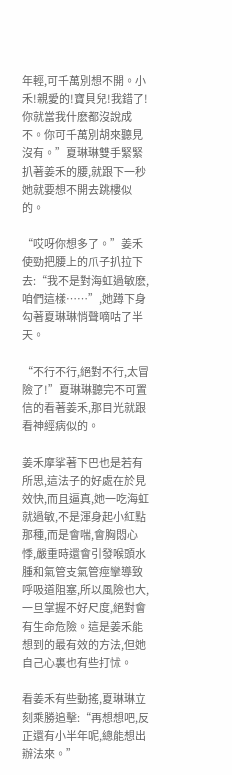年輕,可千萬別想不開。小禾!親愛的!寶貝兒!我錯了!你就當我什麽都沒說成不。你可千萬別胡來聽見沒有。”夏琳琳雙手緊緊扒著姜禾的腰,就跟下一秒她就要想不開去跳樓似的。

“哎呀你想多了。”姜禾使勁把腰上的爪子扒拉下去:“我不是對海虹過敏麽,咱們這樣……”,她蹲下身勾著夏琳琳悄聲嘀咕了半天。

“不行不行,絕對不行,太冒險了!”夏琳琳聽完不可置信的看著姜禾,那目光就跟看神經病似的。

姜禾摩挲著下巴也是若有所思,這法子的好處在於見效快,而且逼真,她一吃海虹就過敏,不是渾身起小紅點那種,而是會喘,會胸悶心悸,嚴重時還會引發喉頭水腫和氣管支氣管痙攣導致呼吸道阻塞,所以風險也大,一旦掌握不好尺度,絕對會有生命危險。這是姜禾能想到的最有效的方法,但她自己心裏也有些打怵。

看姜禾有些動搖,夏琳琳立刻乘勝追擊:“再想想吧,反正還有小半年呢,總能想出辦法來。”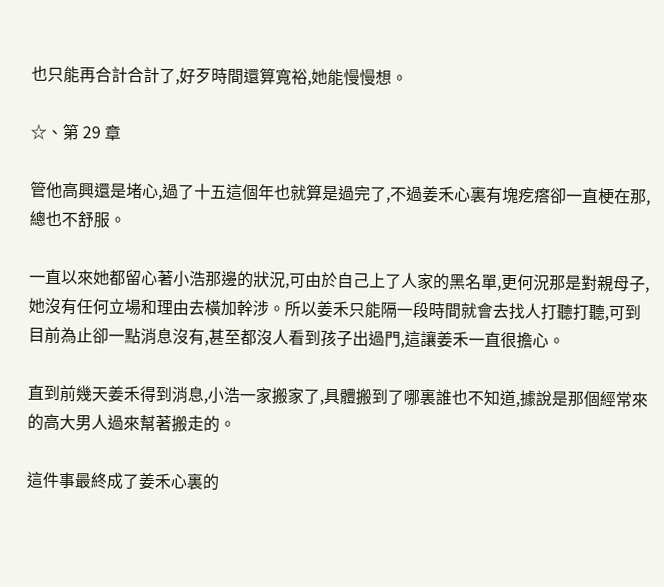也只能再合計合計了,好歹時間還算寬裕,她能慢慢想。

☆、第 29 章

管他高興還是堵心,過了十五這個年也就算是過完了,不過姜禾心裏有塊疙瘩卻一直梗在那,總也不舒服。

一直以來她都留心著小浩那邊的狀況,可由於自己上了人家的黑名單,更何況那是對親母子,她沒有任何立場和理由去橫加幹涉。所以姜禾只能隔一段時間就會去找人打聽打聽,可到目前為止卻一點消息沒有,甚至都沒人看到孩子出過門,這讓姜禾一直很擔心。

直到前幾天姜禾得到消息,小浩一家搬家了,具體搬到了哪裏誰也不知道,據說是那個經常來的高大男人過來幫著搬走的。

這件事最終成了姜禾心裏的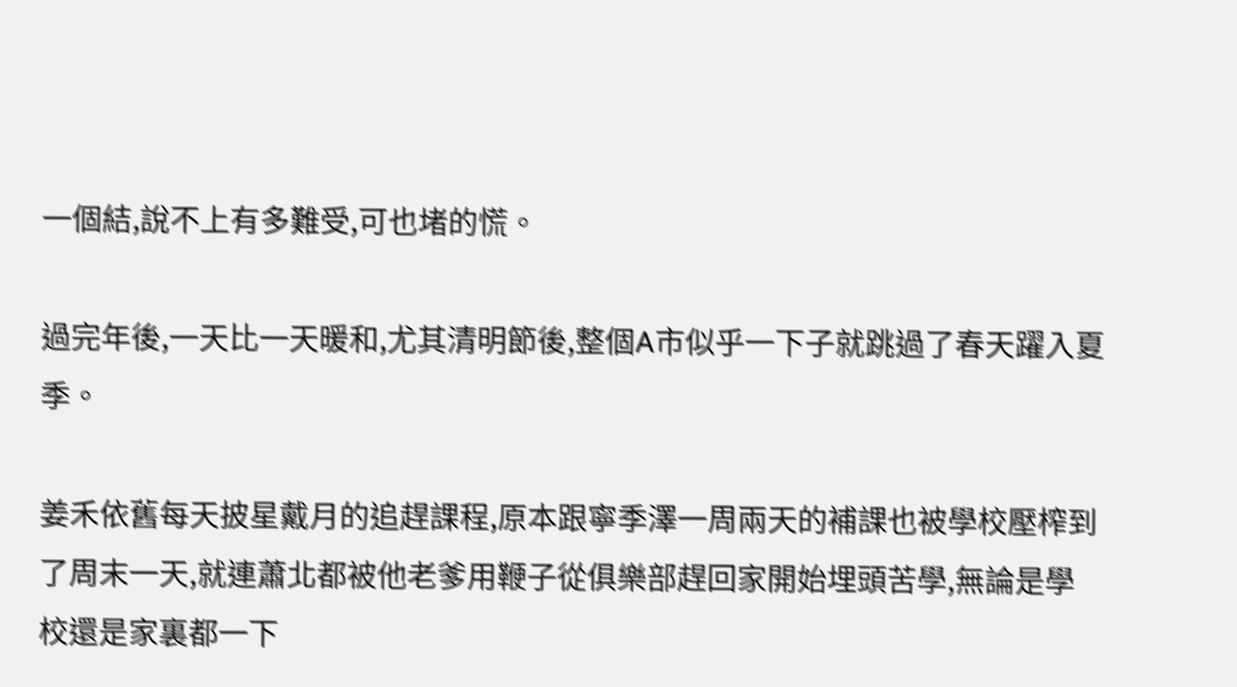一個結,說不上有多難受,可也堵的慌。

過完年後,一天比一天暖和,尤其清明節後,整個A市似乎一下子就跳過了春天躍入夏季。

姜禾依舊每天披星戴月的追趕課程,原本跟寧季澤一周兩天的補課也被學校壓榨到了周末一天,就連蕭北都被他老爹用鞭子從俱樂部趕回家開始埋頭苦學,無論是學校還是家裏都一下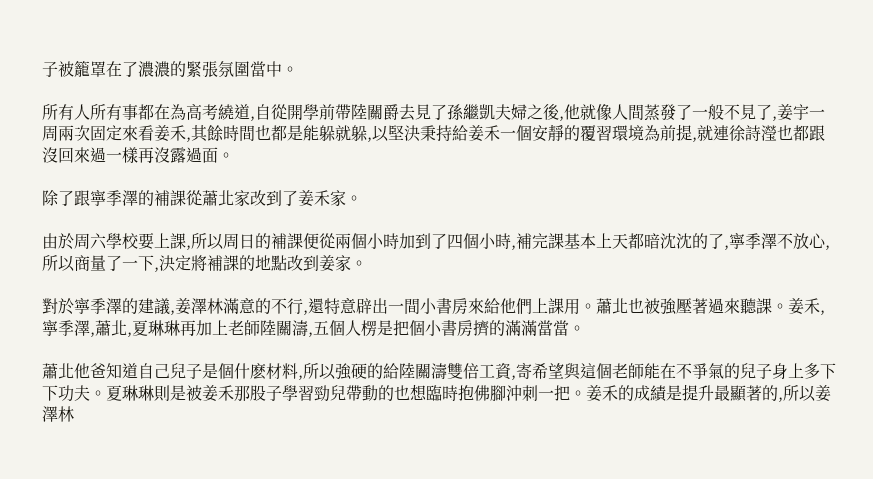子被籠罩在了濃濃的緊張氛圍當中。

所有人所有事都在為高考繞道,自從開學前帶陸關爵去見了孫繼凱夫婦之後,他就像人間蒸發了一般不見了,姜宇一周兩次固定來看姜禾,其餘時間也都是能躲就躲,以堅決秉持給姜禾一個安靜的覆習環境為前提,就連徐詩瀅也都跟沒回來過一樣再沒露過面。

除了跟寧季澤的補課從蕭北家改到了姜禾家。

由於周六學校要上課,所以周日的補課便從兩個小時加到了四個小時,補完課基本上天都暗沈沈的了,寧季澤不放心,所以商量了一下,決定將補課的地點改到姜家。

對於寧季澤的建議,姜澤林滿意的不行,還特意辟出一間小書房來給他們上課用。蕭北也被強壓著過來聽課。姜禾,寧季澤,蕭北,夏琳琳再加上老師陸關濤,五個人楞是把個小書房擠的滿滿當當。

蕭北他爸知道自己兒子是個什麽材料,所以強硬的給陸關濤雙倍工資,寄希望與這個老師能在不爭氣的兒子身上多下下功夫。夏琳琳則是被姜禾那股子學習勁兒帶動的也想臨時抱佛腳沖刺一把。姜禾的成績是提升最顯著的,所以姜澤林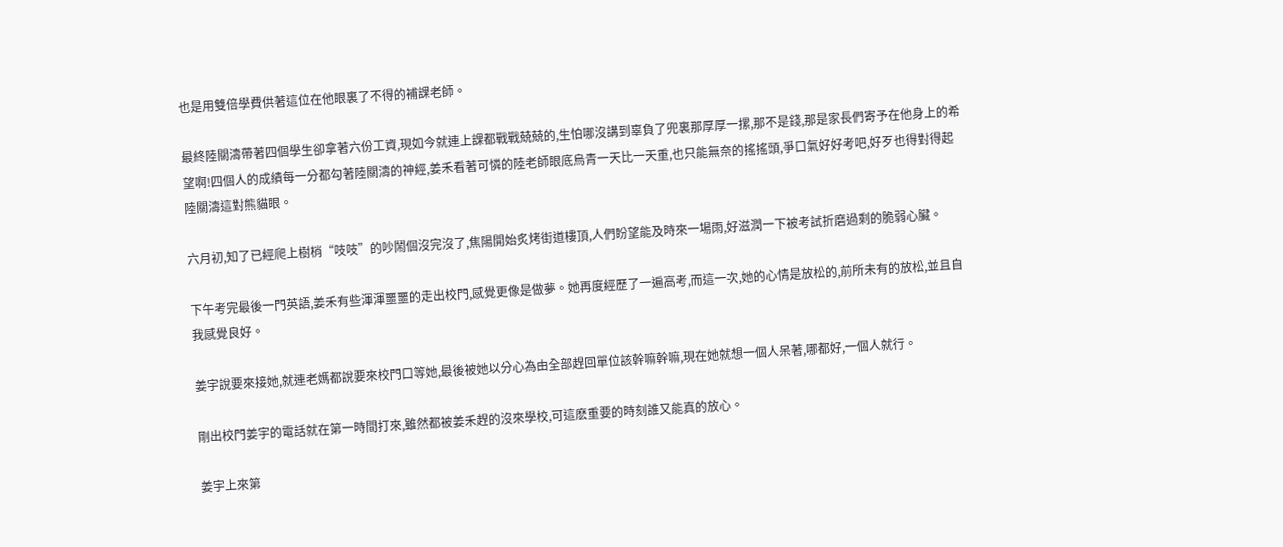也是用雙倍學費供著這位在他眼裏了不得的補課老師。

最終陸關濤帶著四個學生卻拿著六份工資,現如今就連上課都戰戰兢兢的,生怕哪沒講到辜負了兜裏那厚厚一摞,那不是錢,那是家長們寄予在他身上的希望啊!四個人的成績每一分都勾著陸關濤的神經,姜禾看著可憐的陸老師眼底烏青一天比一天重,也只能無奈的搖搖頭,爭口氣好好考吧,好歹也得對得起陸關濤這對熊貓眼。

六月初,知了已經爬上樹梢“吱吱”的吵鬧個沒完沒了,焦陽開始炙烤街道樓頂,人們盼望能及時來一場雨,好滋潤一下被考試折磨過剩的脆弱心臟。

下午考完最後一門英語,姜禾有些渾渾噩噩的走出校門,感覺更像是做夢。她再度經歷了一遍高考,而這一次,她的心情是放松的,前所未有的放松,並且自我感覺良好。

姜宇說要來接她,就連老媽都說要來校門口等她,最後被她以分心為由全部趕回單位該幹嘛幹嘛,現在她就想一個人呆著,哪都好,一個人就行。

剛出校門姜宇的電話就在第一時間打來,雖然都被姜禾趕的沒來學校,可這麽重要的時刻誰又能真的放心。

姜宇上來第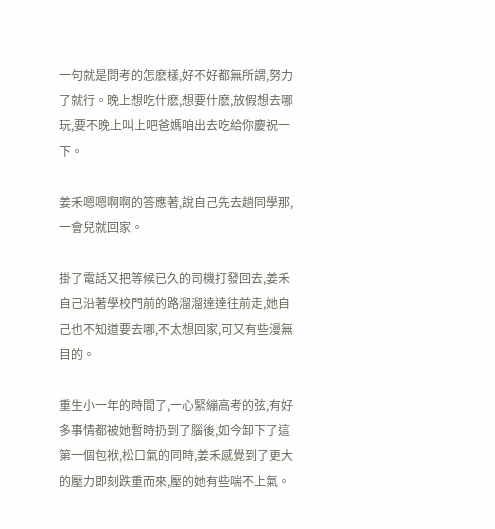一句就是問考的怎麽樣,好不好都無所謂,努力了就行。晚上想吃什麽,想要什麽,放假想去哪玩,要不晚上叫上吧爸媽咱出去吃給你慶祝一下。

姜禾嗯嗯啊啊的答應著,說自己先去趟同學那,一會兒就回家。

掛了電話又把等候已久的司機打發回去,姜禾自己沿著學校門前的路溜溜達達往前走,她自己也不知道要去哪,不太想回家,可又有些漫無目的。

重生小一年的時間了,一心緊繃高考的弦,有好多事情都被她暫時扔到了腦後,如今卸下了這第一個包袱,松口氣的同時,姜禾感覺到了更大的壓力即刻跌重而來,壓的她有些喘不上氣。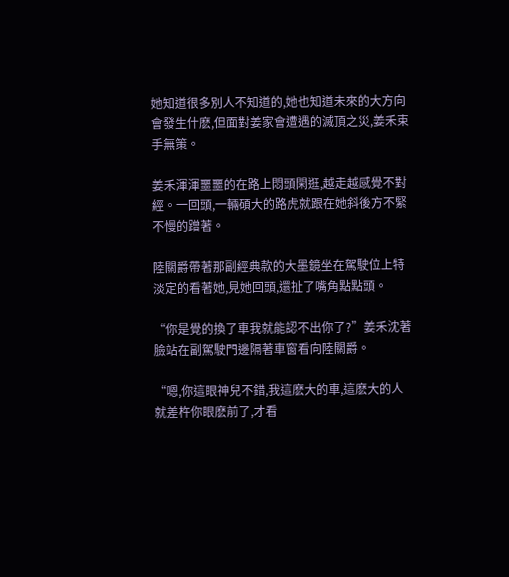她知道很多別人不知道的,她也知道未來的大方向會發生什麽,但面對姜家會遭遇的滅頂之災,姜禾束手無策。

姜禾渾渾噩噩的在路上悶頭閑逛,越走越感覺不對經。一回頭,一輛碩大的路虎就跟在她斜後方不緊不慢的蹭著。

陸關爵帶著那副經典款的大墨鏡坐在駕駛位上特淡定的看著她,見她回頭,還扯了嘴角點點頭。

“你是覺的換了車我就能認不出你了?”姜禾沈著臉站在副駕駛門邊隔著車窗看向陸關爵。

“嗯,你這眼神兒不錯,我這麽大的車,這麽大的人就差杵你眼麽前了,才看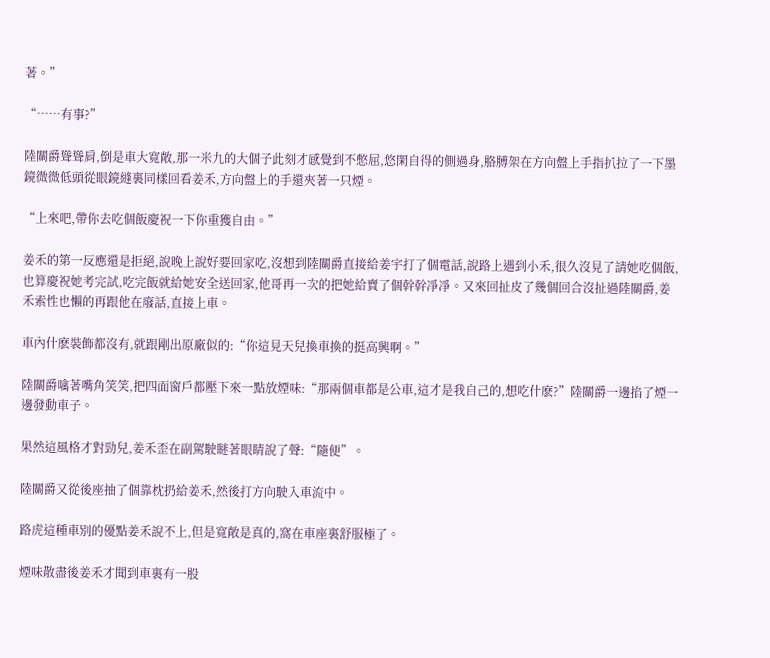著。”

“……有事?”

陸關爵聳聳肩,倒是車大寬敞,那一米九的大個子此刻才感覺到不憋屈,悠閑自得的側過身,胳膊架在方向盤上手指扒拉了一下墨鏡微微低頭從眼鏡縫裏同樣回看姜禾,方向盤上的手還夾著一只煙。

“上來吧,帶你去吃個飯慶祝一下你重獲自由。”

姜禾的第一反應還是拒絕,說晚上說好要回家吃,沒想到陸關爵直接給姜宇打了個電話,說路上遇到小禾,很久沒見了請她吃個飯,也算慶祝她考完試,吃完飯就給她安全送回家,他哥再一次的把她給賣了個幹幹凈凈。又來回扯皮了幾個回合沒扯過陸關爵,姜禾索性也懶的再跟他在廢話,直接上車。

車內什麽裝飾都沒有,就跟剛出原廠似的:“你這見天兒換車換的挺高興啊。”

陸關爵噙著嘴角笑笑,把四面窗戶都壓下來一點放煙味:“那兩個車都是公車,這才是我自己的,想吃什麽?”陸關爵一邊掐了煙一邊發動車子。

果然這風格才對勁兒,姜禾歪在副駕駛瞇著眼睛說了聲:“隨便”。

陸關爵又從後座抽了個靠枕扔給姜禾,然後打方向駛入車流中。

路虎這種車別的優點姜禾說不上,但是寬敞是真的,窩在車座裏舒服極了。

煙味散盡後姜禾才聞到車裏有一股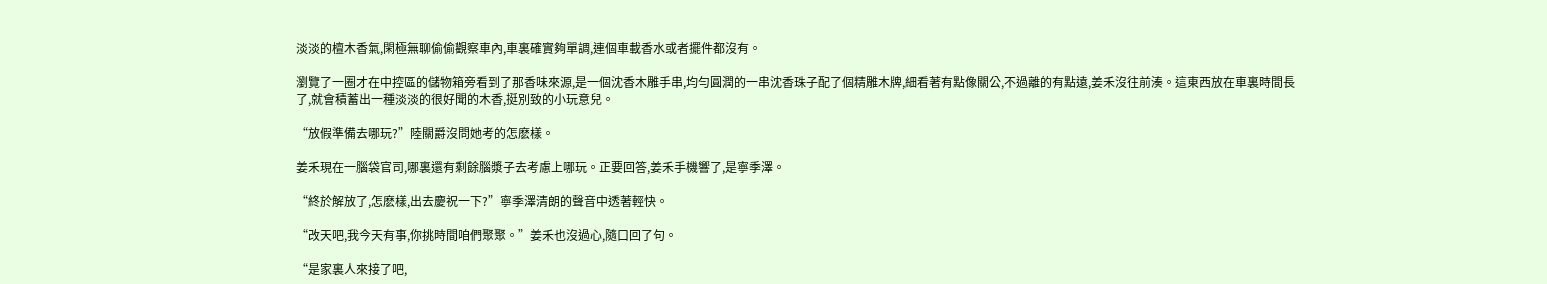淡淡的檀木香氣,閑極無聊偷偷觀察車內,車裏確實夠單調,連個車載香水或者擺件都沒有。

瀏覽了一圈才在中控區的儲物箱旁看到了那香味來源,是一個沈香木雕手串,均勻圓潤的一串沈香珠子配了個精雕木牌,細看著有點像關公,不過離的有點遠,姜禾沒往前湊。這東西放在車裏時間長了,就會積蓄出一種淡淡的很好聞的木香,挺別致的小玩意兒。

“放假準備去哪玩?”陸關爵沒問她考的怎麽樣。

姜禾現在一腦袋官司,哪裏還有剩餘腦漿子去考慮上哪玩。正要回答,姜禾手機響了,是寧季澤。

“終於解放了,怎麽樣,出去慶祝一下?”寧季澤清朗的聲音中透著輕快。

“改天吧,我今天有事,你挑時間咱們聚聚。”姜禾也沒過心,隨口回了句。

“是家裏人來接了吧,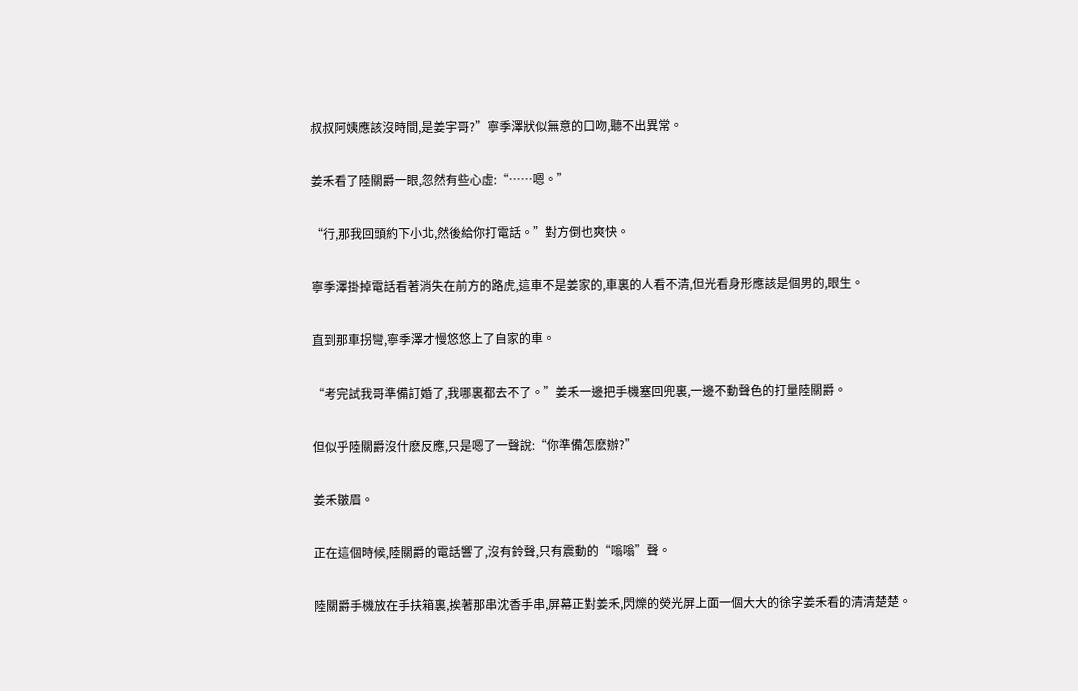叔叔阿姨應該沒時間,是姜宇哥?”寧季澤狀似無意的口吻,聽不出異常。

姜禾看了陸關爵一眼,忽然有些心虛:“……嗯。”

“行,那我回頭約下小北,然後給你打電話。”對方倒也爽快。

寧季澤掛掉電話看著消失在前方的路虎,這車不是姜家的,車裏的人看不清,但光看身形應該是個男的,眼生。

直到那車拐彎,寧季澤才慢悠悠上了自家的車。

“考完試我哥準備訂婚了,我哪裏都去不了。”姜禾一邊把手機塞回兜裏,一邊不動聲色的打量陸關爵。

但似乎陸關爵沒什麽反應,只是嗯了一聲說:“你準備怎麽辦?”

姜禾皺眉。

正在這個時候,陸關爵的電話響了,沒有鈴聲,只有震動的“嗡嗡”聲。

陸關爵手機放在手扶箱裏,挨著那串沈香手串,屏幕正對姜禾,閃爍的熒光屏上面一個大大的徐字姜禾看的清清楚楚。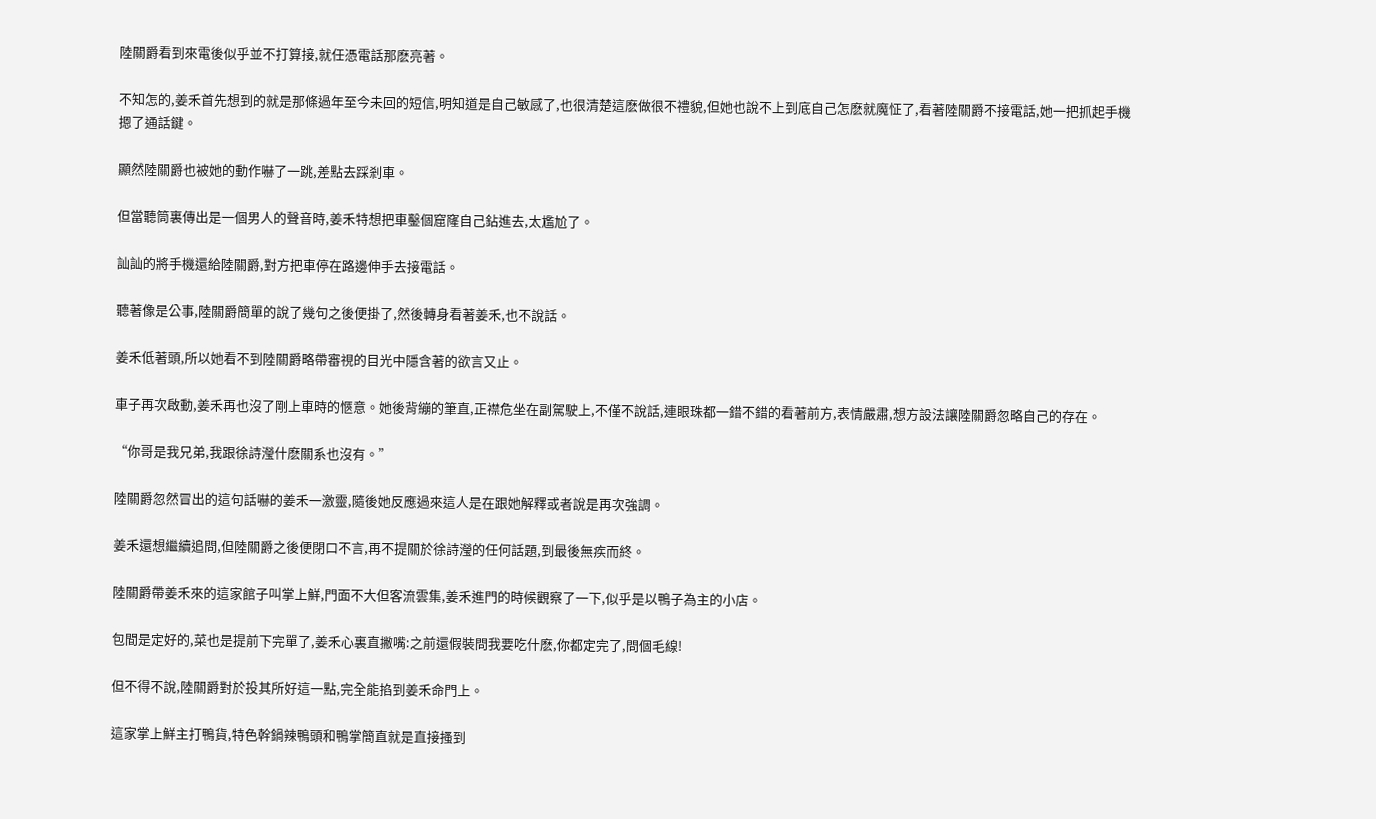陸關爵看到來電後似乎並不打算接,就任憑電話那麽亮著。

不知怎的,姜禾首先想到的就是那條過年至今未回的短信,明知道是自己敏感了,也很清楚這麽做很不禮貌,但她也說不上到底自己怎麽就魔怔了,看著陸關爵不接電話,她一把抓起手機摁了通話鍵。

顯然陸關爵也被她的動作嚇了一跳,差點去踩剎車。

但當聽筒裏傳出是一個男人的聲音時,姜禾特想把車鑿個窟窿自己鉆進去,太尷尬了。

訕訕的將手機還給陸關爵,對方把車停在路邊伸手去接電話。

聽著像是公事,陸關爵簡單的說了幾句之後便掛了,然後轉身看著姜禾,也不說話。

姜禾低著頭,所以她看不到陸關爵略帶審視的目光中隱含著的欲言又止。

車子再次啟動,姜禾再也沒了剛上車時的愜意。她後背繃的筆直,正襟危坐在副駕駛上,不僅不說話,連眼珠都一錯不錯的看著前方,表情嚴肅,想方設法讓陸關爵忽略自己的存在。

“你哥是我兄弟,我跟徐詩瀅什麽關系也沒有。”

陸關爵忽然冒出的這句話嚇的姜禾一激靈,隨後她反應過來這人是在跟她解釋或者說是再次強調。

姜禾還想繼續追問,但陸關爵之後便閉口不言,再不提關於徐詩瀅的任何話題,到最後無疾而終。

陸關爵帶姜禾來的這家館子叫掌上鮮,門面不大但客流雲集,姜禾進門的時候觀察了一下,似乎是以鴨子為主的小店。

包間是定好的,菜也是提前下完單了,姜禾心裏直撇嘴:之前還假裝問我要吃什麽,你都定完了,問個毛線!

但不得不說,陸關爵對於投其所好這一點,完全能掐到姜禾命門上。

這家掌上鮮主打鴨貨,特色幹鍋辣鴨頭和鴨掌簡直就是直接搔到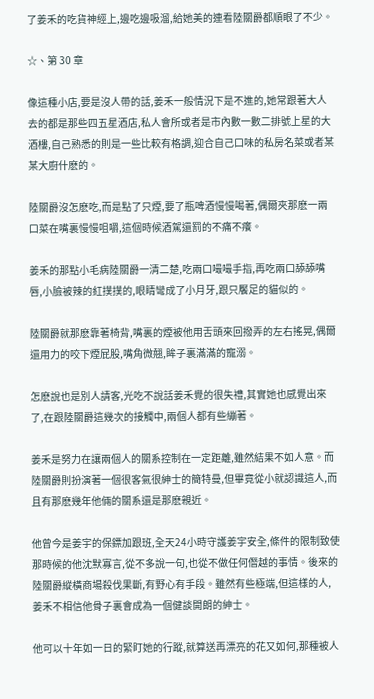了姜禾的吃貨神經上,邊吃邊吸溜,給她美的連看陸關爵都順眼了不少。

☆、第 30 章

像這種小店,要是沒人帶的話,姜禾一般情況下是不進的,她常跟著大人去的都是那些四五星酒店,私人會所或者是市內數一數二排號上星的大酒樓,自己熟悉的則是一些比較有格調,迎合自己口味的私房名菜或者某某大廚什麽的。

陸關爵沒怎麽吃,而是點了只煙,要了瓶啤酒慢慢喝著,偶爾夾那麽一兩口菜在嘴裏慢慢咀嚼,這個時候酒駕還罰的不痛不癢。

姜禾的那點小毛病陸關爵一清二楚,吃兩口嘬嘬手指,再吃兩口舔舔嘴唇,小臉被辣的紅撲撲的,眼睛彎成了小月牙,跟只饜足的貓似的。

陸關爵就那麽靠著椅背,嘴裏的煙被他用舌頭來回撥弄的左右搖晃,偶爾還用力的咬下煙屁股,嘴角微翹,眸子裏滿滿的寵溺。

怎麽說也是別人請客,光吃不說話姜禾覺的很失禮,其實她也感覺出來了,在跟陸關爵這幾次的接觸中,兩個人都有些繃著。

姜禾是努力在讓兩個人的關系控制在一定距離,雖然結果不如人意。而陸關爵則扮演著一個很客氣很紳士的簡特曼,但畢竟從小就認識這人,而且有那麽幾年他倆的關系還是那麽親近。

他曾今是姜宇的保鏢加跟班,全天24小時守護姜宇安全,條件的限制致使那時候的他沈默寡言,從不多說一句,也從不做任何僭越的事情。後來的陸關爵縱橫商場殺伐果斷,有野心有手段。雖然有些極端,但這樣的人,姜禾不相信他骨子裏會成為一個健談開朗的紳士。

他可以十年如一日的緊盯她的行蹤,就算送再漂亮的花又如何,那種被人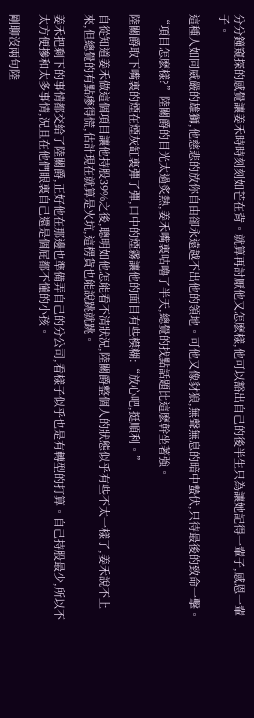分分鐘窺探的感覺讓姜禾時時刻刻如芒在背。就算再討厭他又怎麽樣,他可以豁出自己的後半生只為讓她記得一輩子,感恩一輩子。

這種人如同威嚴的雄獅,他慈悲的放你自由卻永遠越不出他的領地。可他又像豺狼,無聲無息的暗中蟄伏,只待最後的致命一擊。

“項目怎麽樣?”陸關爵的目光太過炙熱,姜禾嘴裏咕嚕了半天,總覺的找點話題比這麽幹坐著強。

陸關爵取下嘴裏的煙在煙灰缸裏彈了彈,口中的煙霧讓他的面目有些模糊:“放心吧,挺順利。”

自從知道姜禾做這個項目讓他持股39%之後,聰明如他怎能看不清狀況,陸關爵整個人的狀態似乎有些不太一樣了,姜禾說不上來,但總覺的有點瘆得慌,估計現在就算是火坑,這楞貨也能說跳就跳。

姜禾把剩下的事情都交給了陸關爵,正好他在那邊也準備弄自己的分公司,看樣子似乎也是有轉型的打算。自己持股最少,所以不太方便摻和太多事情,況且在他們眼裏自己還是個屁都不懂的小孩。

剛聊沒兩句陸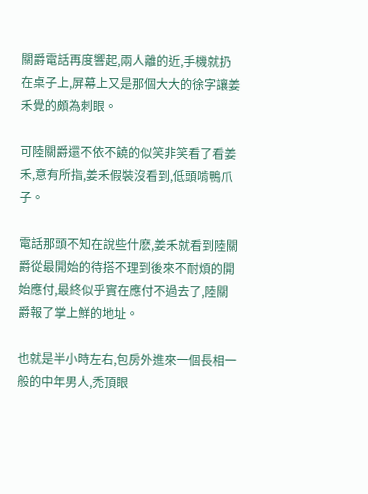關爵電話再度響起,兩人離的近,手機就扔在桌子上,屏幕上又是那個大大的徐字讓姜禾覺的頗為刺眼。

可陸關爵還不依不饒的似笑非笑看了看姜禾,意有所指,姜禾假裝沒看到,低頭啃鴨爪子。

電話那頭不知在說些什麽,姜禾就看到陸關爵從最開始的待搭不理到後來不耐煩的開始應付,最終似乎實在應付不過去了,陸關爵報了掌上鮮的地址。

也就是半小時左右,包房外進來一個長相一般的中年男人,禿頂眼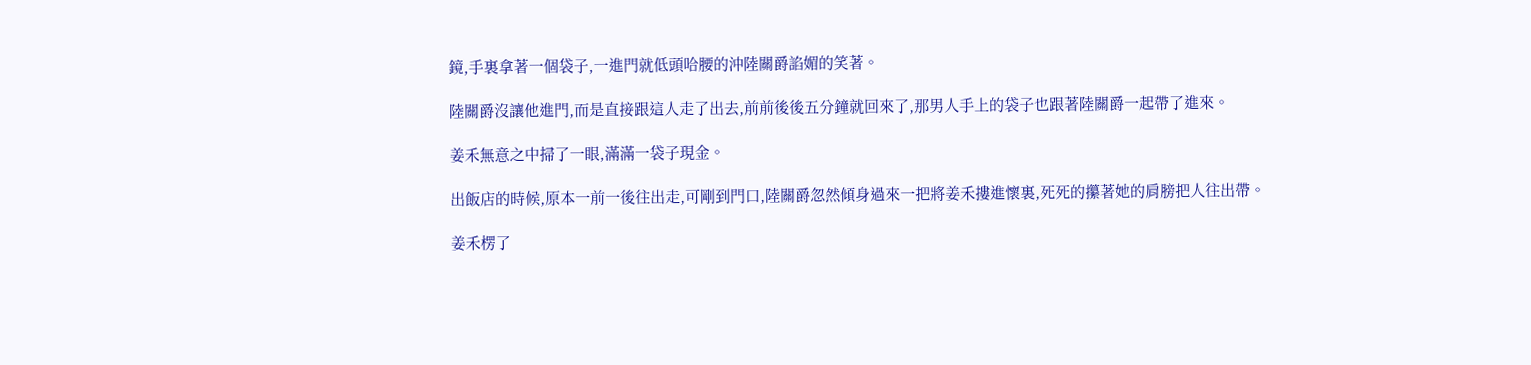鏡,手裏拿著一個袋子,一進門就低頭哈腰的沖陸關爵諂媚的笑著。

陸關爵沒讓他進門,而是直接跟這人走了出去,前前後後五分鐘就回來了,那男人手上的袋子也跟著陸關爵一起帶了進來。

姜禾無意之中掃了一眼,滿滿一袋子現金。

出飯店的時候,原本一前一後往出走,可剛到門口,陸關爵忽然傾身過來一把將姜禾摟進懷裏,死死的攥著她的肩膀把人往出帶。

姜禾楞了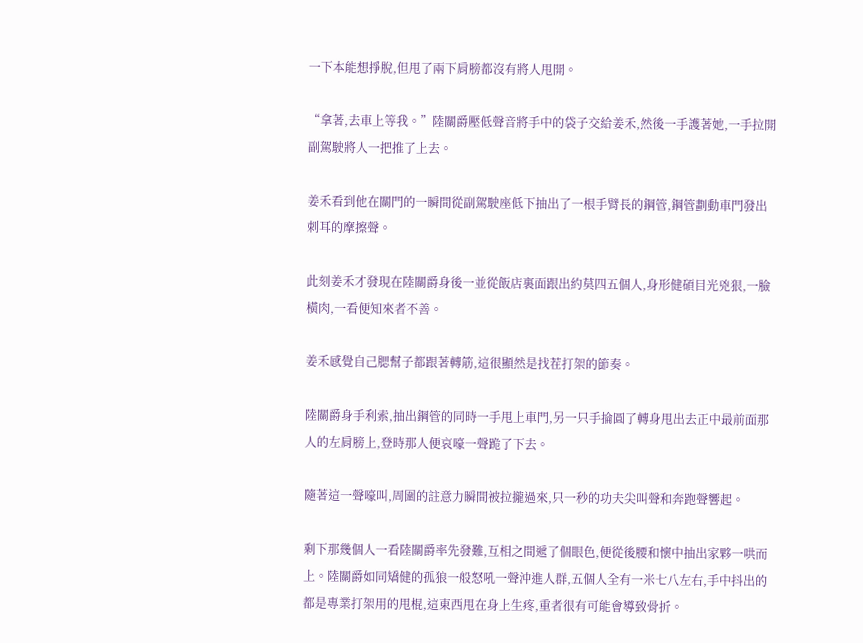一下本能想掙脫,但甩了兩下肩膀都沒有將人甩開。

“拿著,去車上等我。”陸關爵壓低聲音將手中的袋子交給姜禾,然後一手護著她,一手拉開副駕駛將人一把推了上去。

姜禾看到他在關門的一瞬間從副駕駛座低下抽出了一根手臂長的鋼管,鋼管劃動車門發出刺耳的摩擦聲。

此刻姜禾才發現在陸關爵身後一並從飯店裏面跟出約莫四五個人,身形健碩目光兇狠,一臉橫肉,一看便知來者不善。

姜禾感覺自己腮幫子都跟著轉筋,這很顯然是找茬打架的節奏。

陸關爵身手利索,抽出鋼管的同時一手甩上車門,另一只手掄圓了轉身甩出去正中最前面那人的左肩膀上,登時那人便哀嚎一聲跪了下去。

隨著這一聲嚎叫,周圍的註意力瞬間被拉攏過來,只一秒的功夫尖叫聲和奔跑聲響起。

剩下那幾個人一看陸關爵率先發難,互相之間遞了個眼色,便從後腰和懷中抽出家夥一哄而上。陸關爵如同矯健的孤狼一般怒吼一聲沖進人群,五個人全有一米七八左右,手中抖出的都是專業打架用的甩棍,這東西甩在身上生疼,重者很有可能會導致骨折。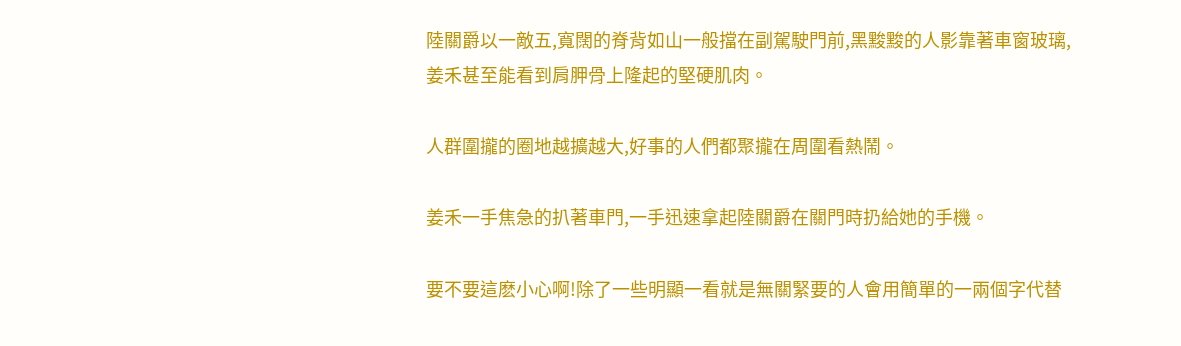陸關爵以一敵五,寬闊的脊背如山一般擋在副駕駛門前,黑黢黢的人影靠著車窗玻璃,姜禾甚至能看到肩胛骨上隆起的堅硬肌肉。

人群圍攏的圈地越擴越大,好事的人們都聚攏在周圍看熱鬧。

姜禾一手焦急的扒著車門,一手迅速拿起陸關爵在關門時扔給她的手機。

要不要這麽小心啊!除了一些明顯一看就是無關緊要的人會用簡單的一兩個字代替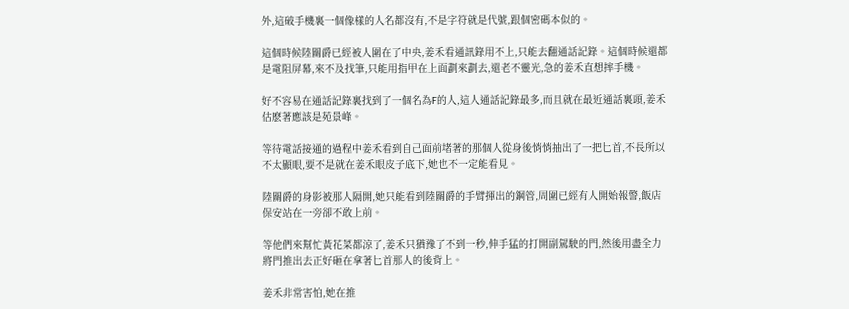外,這破手機裏一個像樣的人名都沒有,不是字符就是代號,跟個密碼本似的。

這個時候陸關爵已經被人圍在了中央,姜禾看通訊錄用不上,只能去翻通話記錄。這個時候還都是電阻屏幕,來不及找筆,只能用指甲在上面劃來劃去,還老不靈光,急的姜禾直想摔手機。

好不容易在通話記錄裏找到了一個名為F的人,這人通話記錄最多,而且就在最近通話裏頭,姜禾估麽著應該是苑景峰。

等待電話接通的過程中姜禾看到自己面前堵著的那個人從身後悄悄抽出了一把匕首,不長所以不太顯眼,要不是就在姜禾眼皮子底下,她也不一定能看見。

陸關爵的身影被那人隔開,她只能看到陸關爵的手臂揮出的鋼管,周圍已經有人開始報警,飯店保安站在一旁卻不敢上前。

等他們來幫忙黃花菜都涼了,姜禾只猶豫了不到一秒,伸手猛的打開副駕駛的門,然後用盡全力將門推出去正好砸在拿著匕首那人的後背上。

姜禾非常害怕,她在推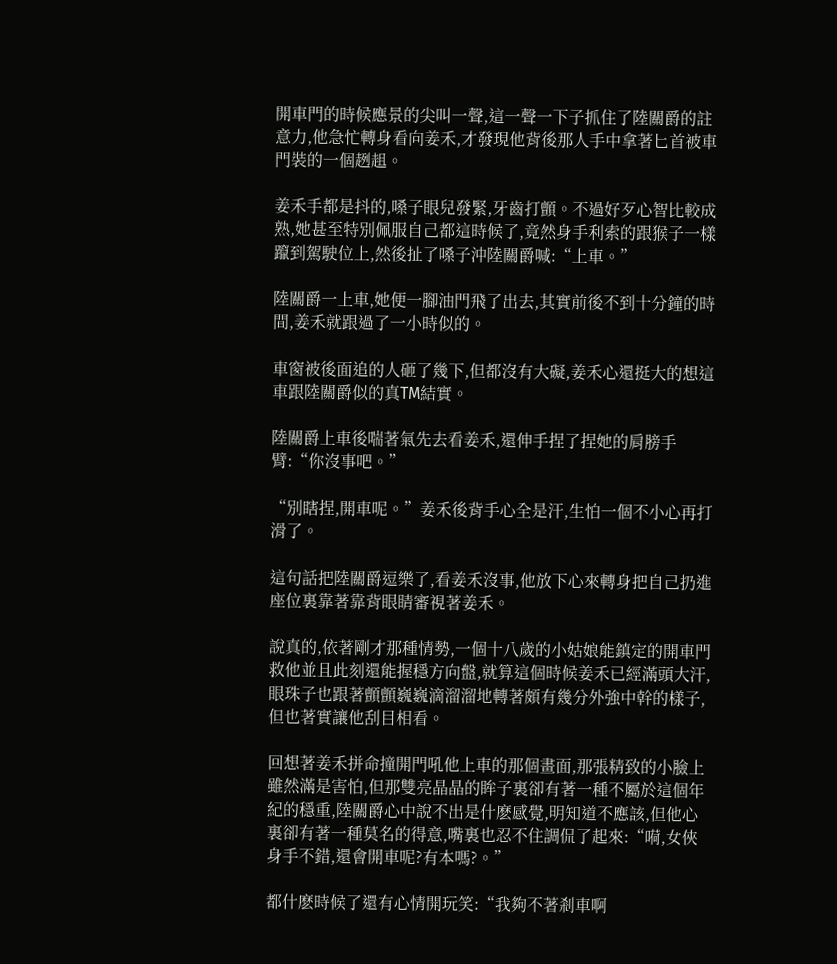開車門的時候應景的尖叫一聲,這一聲一下子抓住了陸關爵的註意力,他急忙轉身看向姜禾,才發現他背後那人手中拿著匕首被車門裝的一個趔趄。

姜禾手都是抖的,嗓子眼兒發緊,牙齒打顫。不過好歹心智比較成熟,她甚至特別佩服自己都這時候了,竟然身手利索的跟猴子一樣躥到駕駛位上,然後扯了嗓子沖陸關爵喊:“上車。”

陸關爵一上車,她便一腳油門飛了出去,其實前後不到十分鐘的時間,姜禾就跟過了一小時似的。

車窗被後面追的人砸了幾下,但都沒有大礙,姜禾心還挺大的想這車跟陸關爵似的真TM結實。

陸關爵上車後喘著氣先去看姜禾,還伸手捏了捏她的肩膀手臂:“你沒事吧。”

“別瞎捏,開車呢。”姜禾後背手心全是汗,生怕一個不小心再打滑了。

這句話把陸關爵逗樂了,看姜禾沒事,他放下心來轉身把自己扔進座位裏靠著靠背眼睛審視著姜禾。

說真的,依著剛才那種情勢,一個十八歲的小姑娘能鎮定的開車門救他並且此刻還能握穩方向盤,就算這個時候姜禾已經滿頭大汗,眼珠子也跟著顫顫巍巍滴溜溜地轉著頗有幾分外強中幹的樣子,但也著實讓他刮目相看。

回想著姜禾拼命撞開門吼他上車的那個畫面,那張精致的小臉上雖然滿是害怕,但那雙亮晶晶的眸子裏卻有著一種不屬於這個年紀的穩重,陸關爵心中說不出是什麽感覺,明知道不應該,但他心裏卻有著一種莫名的得意,嘴裏也忍不住調侃了起來:“嗬,女俠身手不錯,還會開車呢?有本嗎?。”

都什麽時候了還有心情開玩笑:“我夠不著剎車啊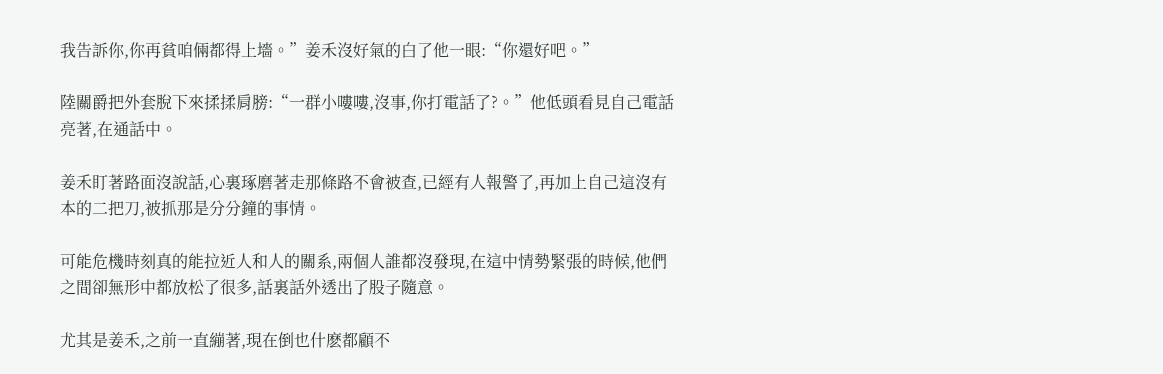我告訴你,你再貧咱倆都得上墻。”姜禾沒好氣的白了他一眼:“你還好吧。”

陸關爵把外套脫下來揉揉肩膀:“一群小嘍嘍,沒事,你打電話了?。”他低頭看見自己電話亮著,在通話中。

姜禾盯著路面沒說話,心裏琢磨著走那條路不會被查,已經有人報警了,再加上自己這沒有本的二把刀,被抓那是分分鐘的事情。

可能危機時刻真的能拉近人和人的關系,兩個人誰都沒發現,在這中情勢緊張的時候,他們之間卻無形中都放松了很多,話裏話外透出了股子隨意。

尤其是姜禾,之前一直繃著,現在倒也什麽都顧不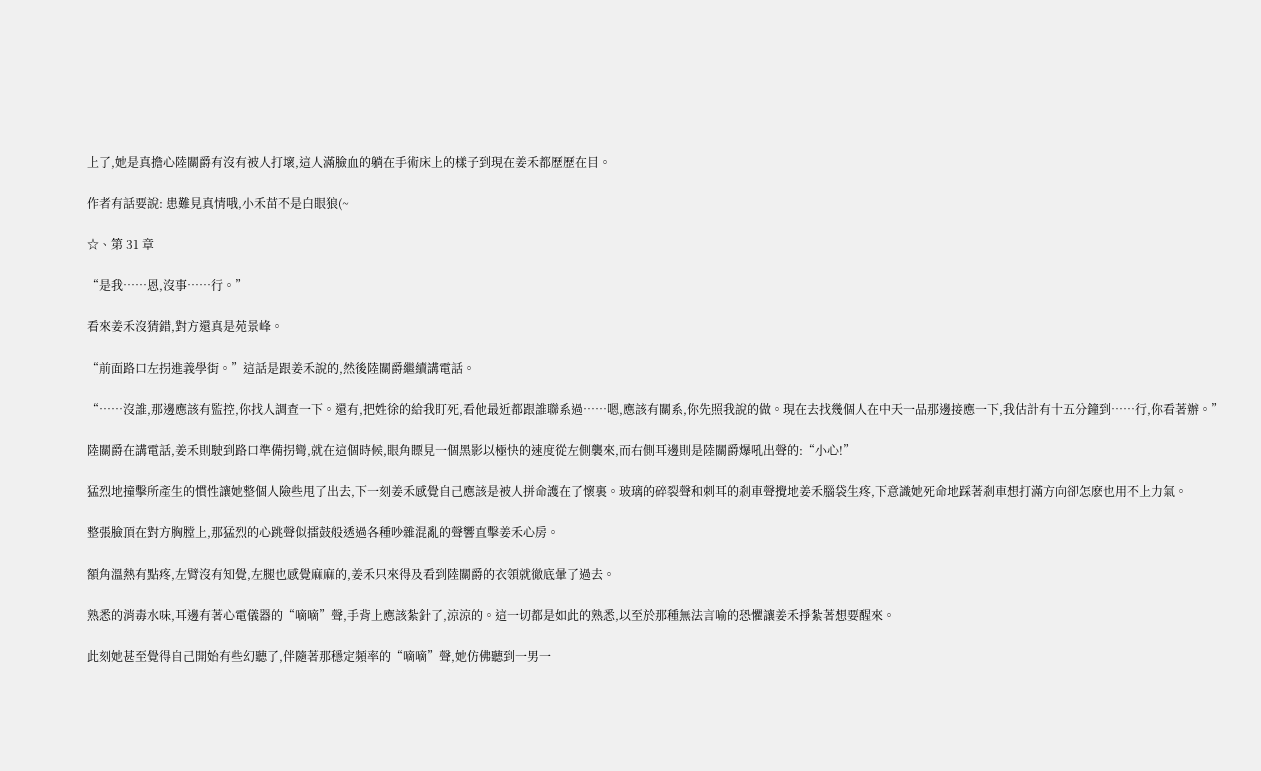上了,她是真擔心陸關爵有沒有被人打壞,這人滿臉血的躺在手術床上的樣子到現在姜禾都歷歷在目。

作者有話要說: 患難見真情哦,小禾苗不是白眼狼(~

☆、第 31 章

“是我……恩,沒事……行。”

看來姜禾沒猜錯,對方還真是苑景峰。

“前面路口左拐進義學街。”這話是跟姜禾說的,然後陸關爵繼續講電話。

“……沒誰,那邊應該有監控,你找人調查一下。還有,把姓徐的給我盯死,看他最近都跟誰聯系過……嗯,應該有關系,你先照我說的做。現在去找幾個人在中天一品那邊接應一下,我估計有十五分鐘到……行,你看著辦。”

陸關爵在講電話,姜禾則駛到路口準備拐彎,就在這個時候,眼角瞟見一個黑影以極快的速度從左側襲來,而右側耳邊則是陸關爵爆吼出聲的:“小心!”

猛烈地撞擊所產生的慣性讓她整個人險些甩了出去,下一刻姜禾感覺自己應該是被人拼命護在了懷裏。玻璃的碎裂聲和刺耳的剎車聲攪地姜禾腦袋生疼,下意識她死命地踩著剎車想打滿方向卻怎麽也用不上力氣。

整張臉頂在對方胸膛上,那猛烈的心跳聲似擂鼓般透過各種吵雜混亂的聲響直擊姜禾心房。

額角溫熱有點疼,左臂沒有知覺,左腿也感覺麻麻的,姜禾只來得及看到陸關爵的衣領就徹底暈了過去。

熟悉的消毒水味,耳邊有著心電儀器的“嘀嘀”聲,手背上應該紮針了,涼涼的。這一切都是如此的熟悉,以至於那種無法言喻的恐懼讓姜禾掙紮著想要醒來。

此刻她甚至覺得自己開始有些幻聽了,伴隨著那穩定頻率的“嘀嘀”聲,她仿佛聽到一男一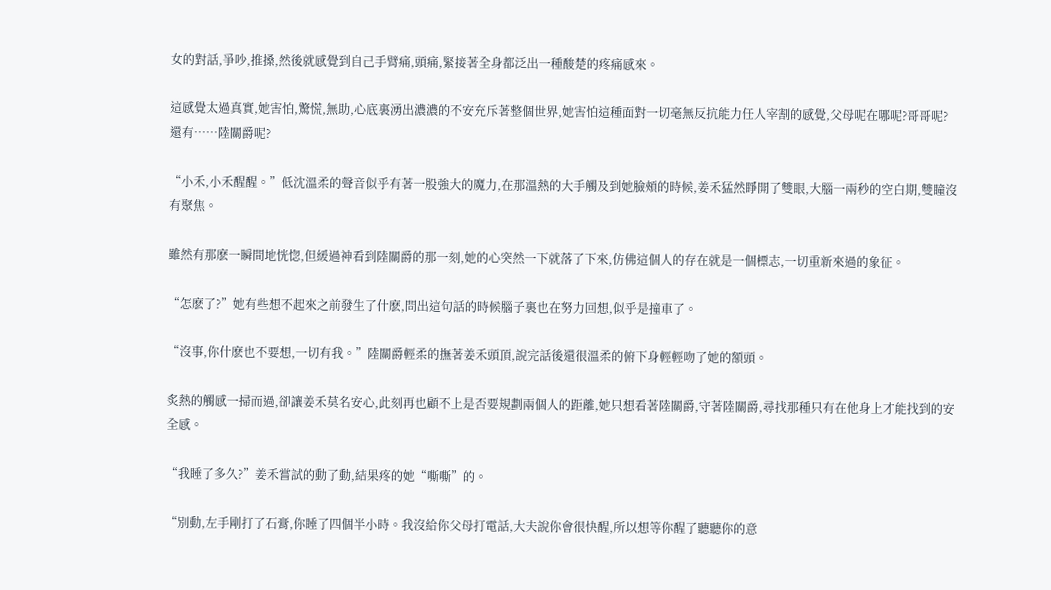女的對話,爭吵,推搡,然後就感覺到自己手臂痛,頭痛,緊接著全身都泛出一種酸楚的疼痛感來。

這感覺太過真實,她害怕,驚慌,無助,心底裏湧出濃濃的不安充斥著整個世界,她害怕這種面對一切毫無反抗能力任人宰割的感覺,父母呢在哪呢?哥哥呢?還有……陸關爵呢?

“小禾,小禾醒醒。”低沈溫柔的聲音似乎有著一股強大的魔力,在那溫熱的大手觸及到她臉頰的時候,姜禾猛然睜開了雙眼,大腦一兩秒的空白期,雙瞳沒有聚焦。

雖然有那麽一瞬間地恍惚,但緩過神看到陸關爵的那一刻,她的心突然一下就落了下來,仿佛這個人的存在就是一個標志,一切重新來過的象征。

“怎麽了?”她有些想不起來之前發生了什麽,問出這句話的時候腦子裏也在努力回想,似乎是撞車了。

“沒事,你什麽也不要想,一切有我。”陸關爵輕柔的撫著姜禾頭頂,說完話後還很溫柔的俯下身輕輕吻了她的額頭。

炙熱的觸感一掃而過,卻讓姜禾莫名安心,此刻再也顧不上是否要規劃兩個人的距離,她只想看著陸關爵,守著陸關爵,尋找那種只有在他身上才能找到的安全感。

“我睡了多久?”姜禾嘗試的動了動,結果疼的她“嘶嘶”的。

“別動,左手剛打了石膏,你睡了四個半小時。我沒給你父母打電話,大夫說你會很快醒,所以想等你醒了聽聽你的意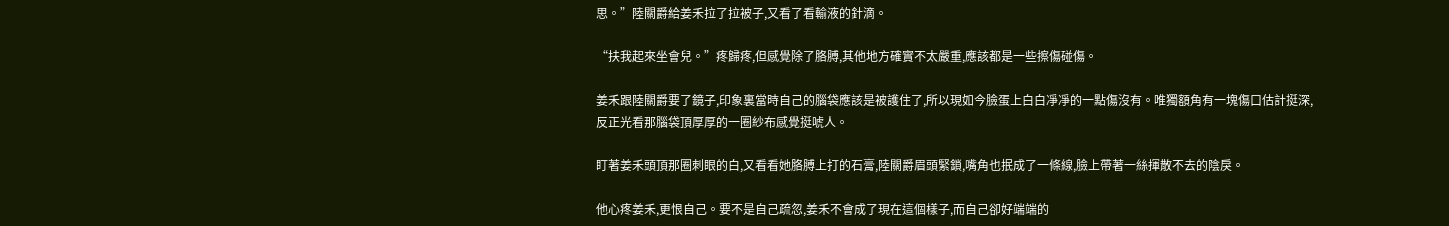思。”陸關爵給姜禾拉了拉被子,又看了看輸液的針滴。

“扶我起來坐會兒。”疼歸疼,但感覺除了胳膊,其他地方確實不太嚴重,應該都是一些擦傷碰傷。

姜禾跟陸關爵要了鏡子,印象裏當時自己的腦袋應該是被護住了,所以現如今臉蛋上白白凈凈的一點傷沒有。唯獨額角有一塊傷口估計挺深,反正光看那腦袋頂厚厚的一圈紗布感覺挺唬人。

盯著姜禾頭頂那圈刺眼的白,又看看她胳膊上打的石膏,陸關爵眉頭緊鎖,嘴角也抿成了一條線,臉上帶著一絲揮散不去的陰戾。

他心疼姜禾,更恨自己。要不是自己疏忽,姜禾不會成了現在這個樣子,而自己卻好端端的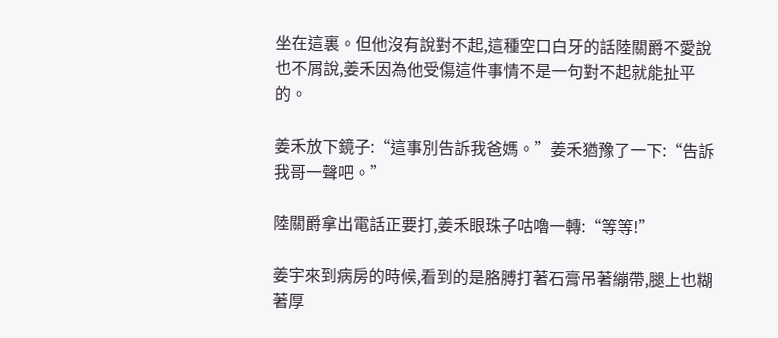坐在這裏。但他沒有說對不起,這種空口白牙的話陸關爵不愛說也不屑說,姜禾因為他受傷這件事情不是一句對不起就能扯平的。

姜禾放下鏡子:“這事別告訴我爸媽。”姜禾猶豫了一下:“告訴我哥一聲吧。”

陸關爵拿出電話正要打,姜禾眼珠子咕嚕一轉:“等等!”

姜宇來到病房的時候,看到的是胳膊打著石膏吊著繃帶,腿上也糊著厚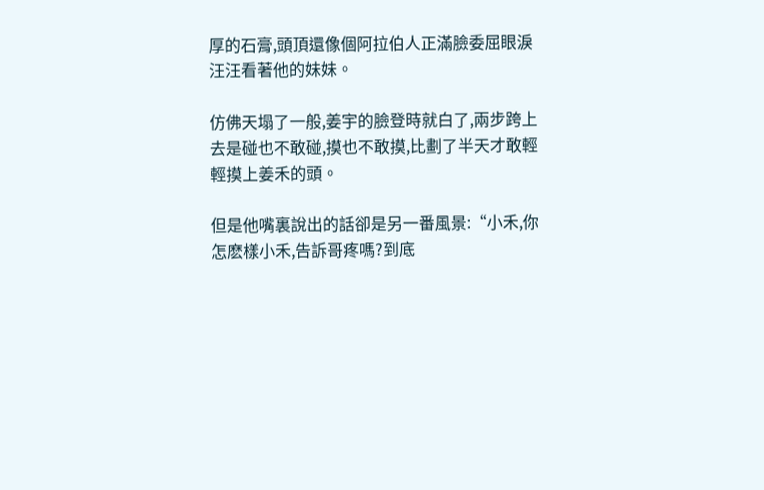厚的石膏,頭頂還像個阿拉伯人正滿臉委屈眼淚汪汪看著他的妹妹。

仿佛天塌了一般,姜宇的臉登時就白了,兩步跨上去是碰也不敢碰,摸也不敢摸,比劃了半天才敢輕輕摸上姜禾的頭。

但是他嘴裏說出的話卻是另一番風景:“小禾,你怎麽樣小禾,告訴哥疼嗎?到底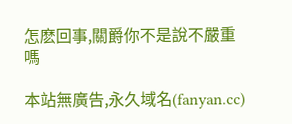怎麽回事,關爵你不是說不嚴重嗎

本站無廣告,永久域名(fanyan.cc)